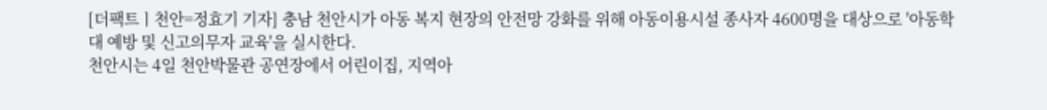[더팩트ㅣ천안=정효기 기자] 충남 천안시가 아동 복지 현장의 안전망 강화를 위해 아동이용시설 종사자 4600명을 대상으로 '아동학대 예방 및 신고의무자 교육'을 실시한다.
천안시는 4일 천안박물관 공연장에서 어린이집, 지역아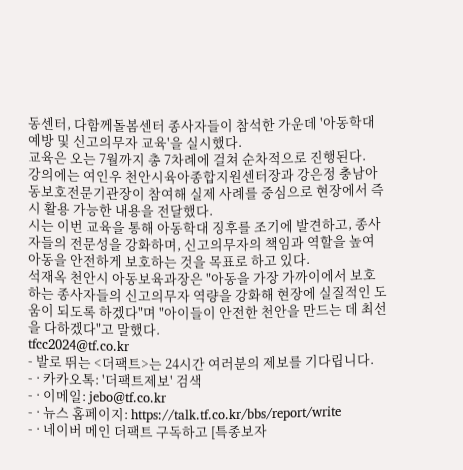동센터, 다함께돌봄센터 종사자들이 참석한 가운데 '아동학대 예방 및 신고의무자 교육'을 실시했다.
교육은 오는 7월까지 총 7차례에 걸쳐 순차적으로 진행된다.
강의에는 여인우 천안시육아종합지원센터장과 강은정 충남아동보호전문기관장이 참여해 실제 사례를 중심으로 현장에서 즉시 활용 가능한 내용을 전달했다.
시는 이번 교육을 통해 아동학대 징후를 조기에 발견하고, 종사자들의 전문성을 강화하며, 신고의무자의 책임과 역할을 높여 아동을 안전하게 보호하는 것을 목표로 하고 있다.
석재옥 천안시 아동보육과장은 "아동을 가장 가까이에서 보호하는 종사자들의 신고의무자 역량을 강화해 현장에 실질적인 도움이 되도록 하겠다"며 "아이들이 안전한 천안을 만드는 데 최선을 다하겠다"고 말했다.
tfcc2024@tf.co.kr
- 발로 뛰는 <더팩트>는 24시간 여러분의 제보를 기다립니다.
- · 카카오톡: '더팩트제보' 검색
- · 이메일: jebo@tf.co.kr
- · 뉴스 홈페이지: https://talk.tf.co.kr/bbs/report/write
- · 네이버 메인 더팩트 구독하고 [특종보자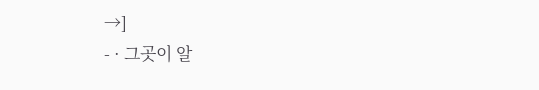→]
- · 그곳이 알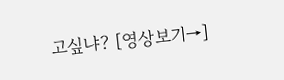고싶냐? [영상보기→]